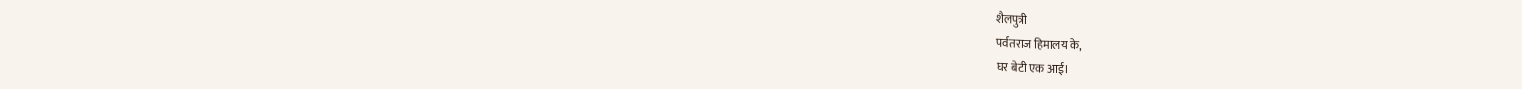शैलपुत्री
पर्वतराज हिमालय के,
घर बेटी एक आई।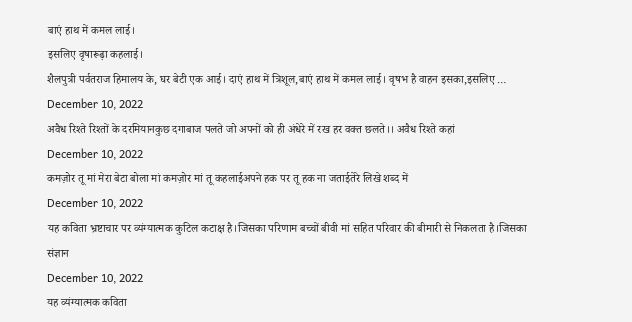बाएं हाथ में कमल लाई।
इसलिए वृषारूढ़ा कहलाई।
शैलपुत्री पर्वतराज हिमालय के, घर बेटी एक आई। दाएं हाथ में त्रिशूल,बाएं हाथ में कमल लाई। वृषभ है वाहन इसका,इसलिए …
December 10, 2022
अवैध रिश्ते रिश्तों के दरमियानकुछ दगाबाज पलते जो अपनों को ही अंधेरे में रख हर वक्त छलते।। अवैध रिश्ते कहां
December 10, 2022
कमज़ोर तू मां मेरा बेटा बोला मां कमज़ोर मां तू कहलाईअपने हक पर तू हक ना जताईतेरे लिखे शब्द में
December 10, 2022
यह कविता भ्रष्टाचार पर व्यंग्यात्मक कुटिल कटाक्ष है।जिसका परिणाम बच्चों बीवी मां सहित परिवार की बीमारी से निकलता है।जिसका संज्ञान
December 10, 2022
यह व्यंग्यात्मक कविता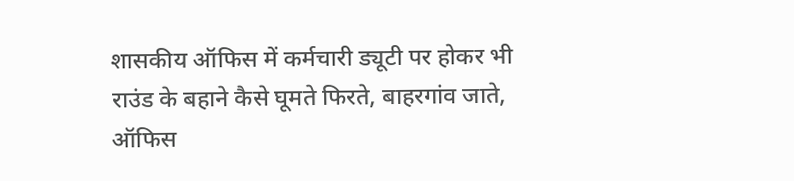शासकीय ऑफिस में कर्मचारी ड्यूटी पर होकर भी राउंड के बहाने कैसे घूमते फिरते, बाहरगांव जाते, ऑफिस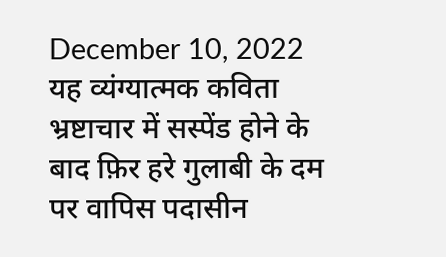December 10, 2022
यह व्यंग्यात्मक कविता भ्रष्टाचार में सस्पेंड होने के बाद फ़िर हरे गुलाबी के दम पर वापिस पदासीन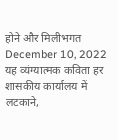होने और मिलीभगत
December 10, 2022
यह व्यंग्यात्मक कविता हर शासकीय कार्यालय में लटकाने,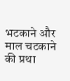भटकाने और माल चटकाने की प्रथा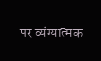पर व्यंग्यात्मक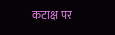कटाक्ष पर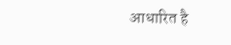आधारित है